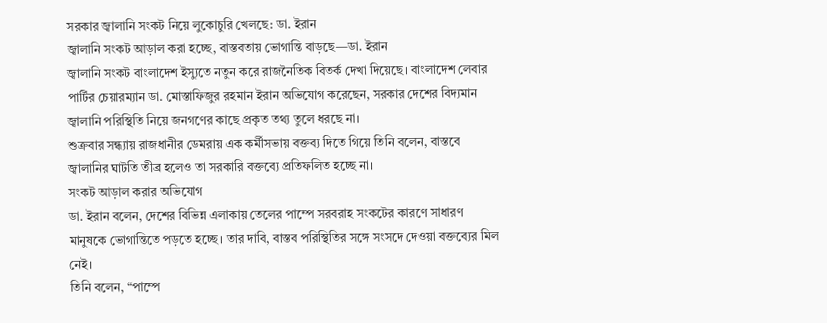সরকার জ্বালানি সংকট নিয়ে লুকোচুরি খেলছে: ডা. ইরান
জ্বালানি সংকট আড়াল করা হচ্ছে, বাস্তবতায় ভোগান্তি বাড়ছে—ডা. ইরান
জ্বালানি সংকট বাংলাদেশ ইস্যুতে নতুন করে রাজনৈতিক বিতর্ক দেখা দিয়েছে। বাংলাদেশ লেবার পার্টির চেয়ারম্যান ডা. মোস্তাফিজুর রহমান ইরান অভিযোগ করেছেন, সরকার দেশের বিদ্যমান জ্বালানি পরিস্থিতি নিয়ে জনগণের কাছে প্রকৃত তথ্য তুলে ধরছে না।
শুক্রবার সন্ধ্যায় রাজধানীর ডেমরায় এক কর্মীসভায় বক্তব্য দিতে গিয়ে তিনি বলেন, বাস্তবে জ্বালানির ঘাটতি তীব্র হলেও তা সরকারি বক্তব্যে প্রতিফলিত হচ্ছে না।
সংকট আড়াল করার অভিযোগ
ডা. ইরান বলেন, দেশের বিভিন্ন এলাকায় তেলের পাম্পে সরবরাহ সংকটের কারণে সাধারণ মানুষকে ভোগান্তিতে পড়তে হচ্ছে। তার দাবি, বাস্তব পরিস্থিতির সঙ্গে সংসদে দেওয়া বক্তব্যের মিল নেই।
তিনি বলেন, “পাম্পে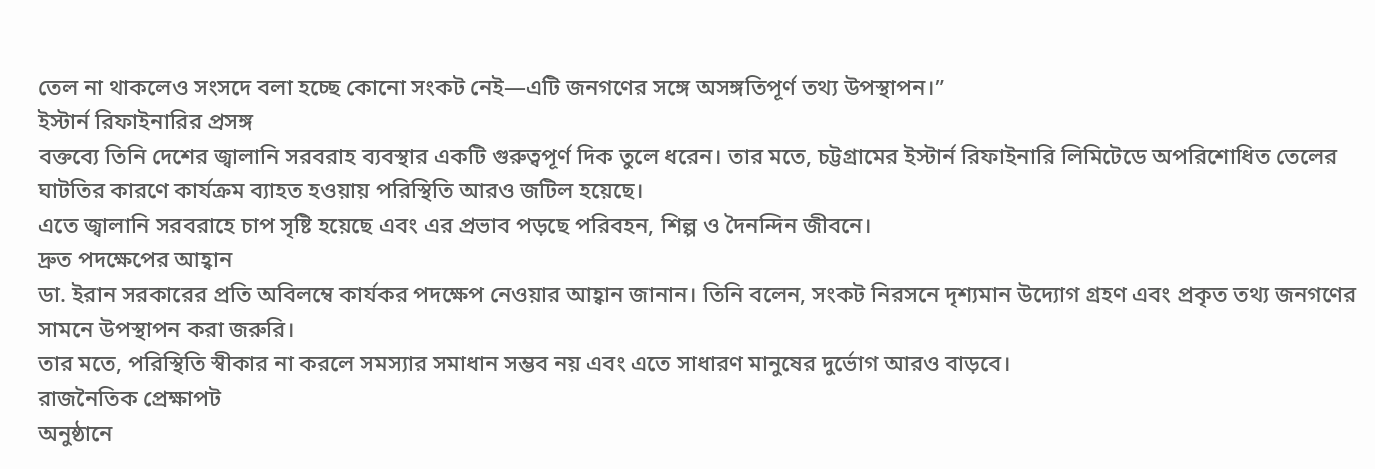তেল না থাকলেও সংসদে বলা হচ্ছে কোনো সংকট নেই—এটি জনগণের সঙ্গে অসঙ্গতিপূর্ণ তথ্য উপস্থাপন।”
ইস্টার্ন রিফাইনারির প্রসঙ্গ
বক্তব্যে তিনি দেশের জ্বালানি সরবরাহ ব্যবস্থার একটি গুরুত্বপূর্ণ দিক তুলে ধরেন। তার মতে, চট্টগ্রামের ইস্টার্ন রিফাইনারি লিমিটেডে অপরিশোধিত তেলের ঘাটতির কারণে কার্যক্রম ব্যাহত হওয়ায় পরিস্থিতি আরও জটিল হয়েছে।
এতে জ্বালানি সরবরাহে চাপ সৃষ্টি হয়েছে এবং এর প্রভাব পড়ছে পরিবহন, শিল্প ও দৈনন্দিন জীবনে।
দ্রুত পদক্ষেপের আহ্বান
ডা. ইরান সরকারের প্রতি অবিলম্বে কার্যকর পদক্ষেপ নেওয়ার আহ্বান জানান। তিনি বলেন, সংকট নিরসনে দৃশ্যমান উদ্যোগ গ্রহণ এবং প্রকৃত তথ্য জনগণের সামনে উপস্থাপন করা জরুরি।
তার মতে, পরিস্থিতি স্বীকার না করলে সমস্যার সমাধান সম্ভব নয় এবং এতে সাধারণ মানুষের দুর্ভোগ আরও বাড়বে।
রাজনৈতিক প্রেক্ষাপট
অনুষ্ঠানে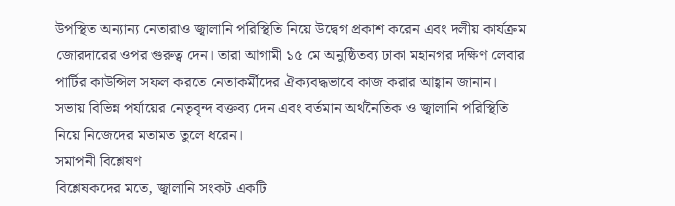উপস্থিত অন্যান্য নেতারাও জ্বালানি পরিস্থিতি নিয়ে উদ্বেগ প্রকাশ করেন এবং দলীয় কার্যক্রম জোরদারের ওপর গুরুত্ব দেন। তারা আগামী ১৫ মে অনুষ্ঠিতব্য ঢাকা মহানগর দক্ষিণ লেবার পার্টির কাউন্সিল সফল করতে নেতাকর্মীদের ঐক্যবদ্ধভাবে কাজ করার আহ্বান জানান।
সভায় বিভিন্ন পর্যায়ের নেতৃবৃন্দ বক্তব্য দেন এবং বর্তমান অর্থনৈতিক ও জ্বালানি পরিস্থিতি নিয়ে নিজেদের মতামত তুলে ধরেন।
সমাপনী বিশ্লেষণ
বিশ্লেষকদের মতে, জ্বালানি সংকট একটি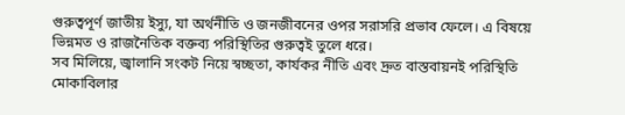গুরুত্বপূর্ণ জাতীয় ইস্যু, যা অর্থনীতি ও জনজীবনের ওপর সরাসরি প্রভাব ফেলে। এ বিষয়ে ভিন্নমত ও রাজনৈতিক বক্তব্য পরিস্থিতির গুরুত্বই তুলে ধরে।
সব মিলিয়ে, জ্বালানি সংকট নিয়ে স্বচ্ছতা, কার্যকর নীতি এবং দ্রুত বাস্তবায়নই পরিস্থিতি মোকাবিলার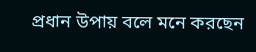প্রধান উপায় বলে মনে করছেন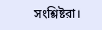সংশ্লিষ্টরা।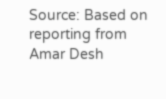Source: Based on reporting from Amar Desh